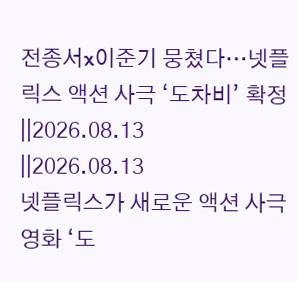전종서x이준기 뭉쳤다…넷플릭스 액션 사극 ‘도차비’ 확정
||2026.08.13
||2026.08.13
넷플릭스가 새로운 액션 사극 영화 ‘도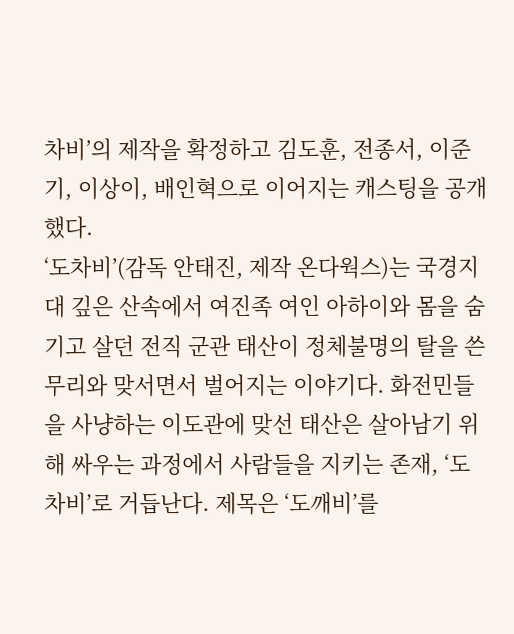차비’의 제작을 확정하고 김도훈, 전종서, 이준기, 이상이, 배인혁으로 이어지는 캐스팅을 공개했다.
‘도차비’(감독 안태진, 제작 온다웍스)는 국경지대 깊은 산속에서 여진족 여인 아하이와 몸을 숨기고 살던 전직 군관 태산이 정체불명의 탈을 쓴 무리와 맞서면서 벌어지는 이야기다. 화전민들을 사냥하는 이도관에 맞선 태산은 살아남기 위해 싸우는 과정에서 사람들을 지키는 존재, ‘도차비’로 거듭난다. 제목은 ‘도깨비’를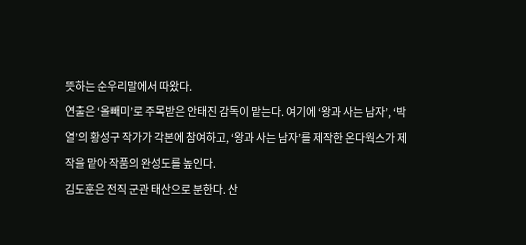뜻하는 순우리말에서 따왔다.
연출은 ‘올빼미’로 주목받은 안태진 감독이 맡는다. 여기에 ‘왕과 사는 남자’, ‘박열’의 황성구 작가가 각본에 참여하고, ‘왕과 사는 남자’를 제작한 온다웍스가 제작을 맡아 작품의 완성도를 높인다.
김도훈은 전직 군관 태산으로 분한다. 산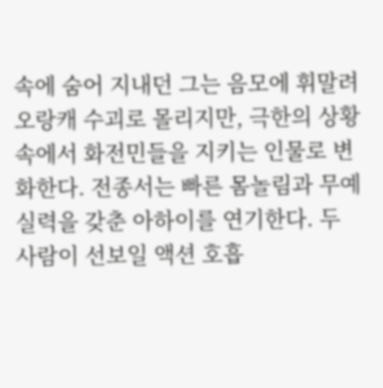속에 숨어 지내던 그는 음모에 휘말려 오랑캐 수괴로 몰리지만, 극한의 상황 속에서 화전민들을 지키는 인물로 변화한다. 전종서는 빠른 몸놀림과 무예 실력을 갖춘 아하이를 연기한다. 두 사람이 선보일 액션 호흡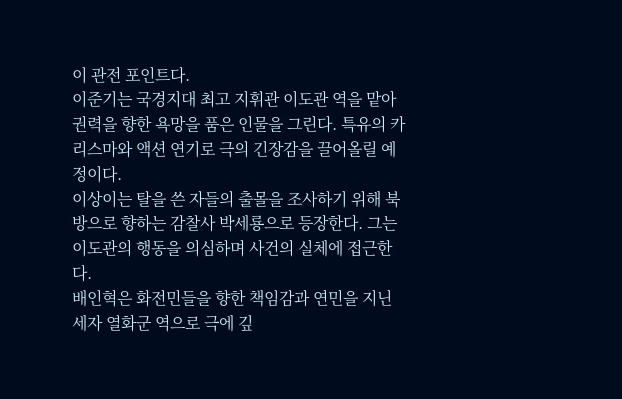이 관전 포인트다.
이준기는 국경지대 최고 지휘관 이도관 역을 맡아 권력을 향한 욕망을 품은 인물을 그린다. 특유의 카리스마와 액션 연기로 극의 긴장감을 끌어올릴 예정이다.
이상이는 탈을 쓴 자들의 출몰을 조사하기 위해 북방으로 향하는 감찰사 박세룡으로 등장한다. 그는 이도관의 행동을 의심하며 사건의 실체에 접근한다.
배인혁은 화전민들을 향한 책임감과 연민을 지닌 세자 열화군 역으로 극에 깊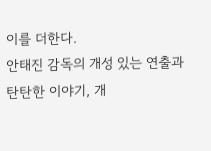이를 더한다.
안태진 감독의 개성 있는 연출과 탄탄한 이야기, 개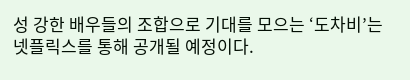성 강한 배우들의 조합으로 기대를 모으는 ‘도차비’는 넷플릭스를 통해 공개될 예정이다.